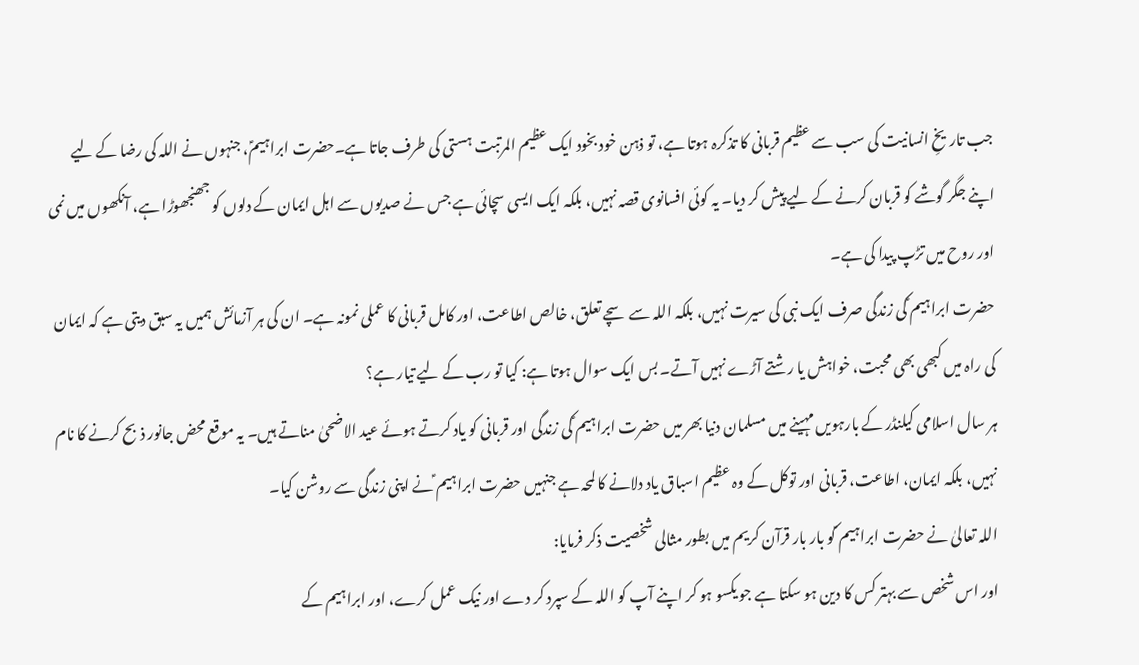جب تاریخِ انسانیت کی سب سے عظیم قربانی کا تذکرہ ہوتا ہے، تو ذہن خود بخود ایک عظیم المرتبت ہستی کی طرف جاتا ہے۔حضرت ابراہیمؑ، جنہوں نے اللہ کی رضا کے لیے اپنے جگر گوشے کو قربان کرنے کے لیے پیش کر دیا۔ یہ کوئی افسانوی قصہ نہیں، بلکہ ایک ایسی سچائی ہے جس نے صدیوں سے اہل ایمان کے دلوں کو جھنجھوڑا ہے، آنکھوں میں نمی اور روح میں تڑپ پیدا کی ہے۔
حضرت ابراہیم ؑکی زندگی صرف ایک نبی کی سیرت نہیں، بلکہ اللہ سے سچے تعلق، خالص اطاعت، اور کامل قربانی کا عملی نمونہ ہے۔ ان کی ہر آزمائش ہمیں یہ سبق دیتی ہے کہ ایمان کی راہ میں کبھی بھی محبت، خواہش یا رشتے آڑے نہیں آتے۔ بس ایک سوال ہوتا ہے: کیا تو رب کے لیے تیار ہے؟
ہر سال اسلامی کیلنڈر کے بارہویں مہینے میں مسلمان دنیا بھر میں حضرت ابراہیم ؑکی زندگی اور قربانی کو یاد کرتے ہوئے عید الاضحیٰ مناتے ہیں۔ یہ موقع محض جانور ذبح کرنے کا نام نہیں، بلکہ ایمان، اطاعت، قربانی اور توکل کے وہ عظیم اسباق یاد دلانے کا لمحہ ہے جنہیں حضرت ابراہیم ؑنے اپنی زندگی سے روشن کیا۔
اللہ تعالیٰ نے حضرت ابراہیم ؑکو بار بار قرآن کریم میں بطور مثالی شخصیت ذکر فرمایا:
اور اس شخص سے بہتر کس کا دین ہو سکتا ہے جو یکسو ہو کر اپنے آپ کو اللہ کے سپرد کر دے اور نیک عمل کرے، اور ابراہیم کے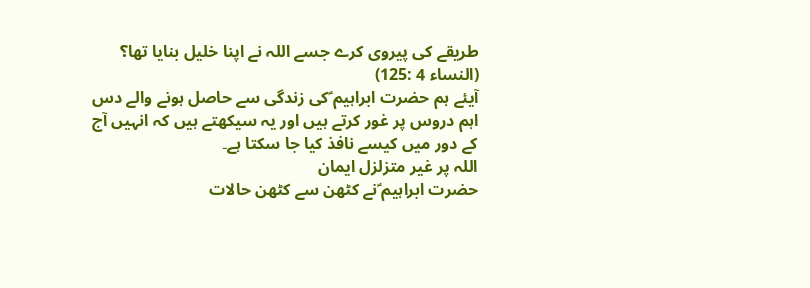طریقے کی پیروی کرے جسے اللہ نے اپنا خلیل بنایا تھا؟
(النساء 4 :125)
آیئے ہم حضرت ابراہیم ؑکی زندگی سے حاصل ہونے والے دس اہم دروس پر غور کرتے ہیں اور یہ سیکھتے ہیں کہ انہیں آج کے دور میں کیسے نافذ کیا جا سکتا ہے۔
اللہ پر غیر متزلزل ایمان
حضرت ابراہیم ؑنے کٹھن سے کٹھن حالات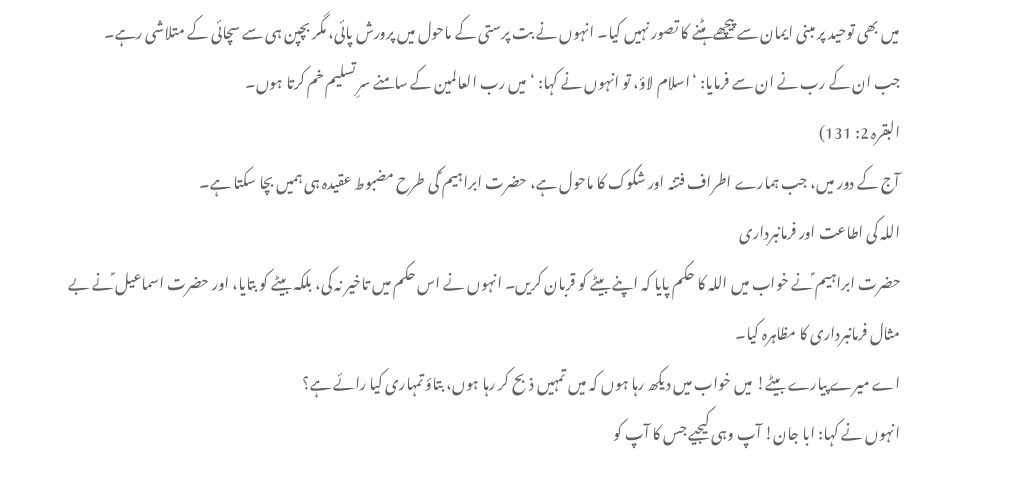میں بھی توحید پر مبنی ایمان سے پیچھے ہٹنے کا تصور نہیں کیا۔ انہوں نے بت پرستی کے ماحول میں پرورش پائی، مگر بچپن ہی سے سچائی کے متلاشی رہے۔
جب ان کے رب نے ان سے فرمایا: ‘اسلام لاؤ، تو انہوں نے کہا: ‘میں رب العالمین کے سامنے سرِ تسلیم خم کرتا ہوں۔
البقرہ 2: 131)
آج کے دور میں، جب ہمارے اطراف فتنہ اور شکوک کا ماحول ہے، حضرت ابراہیم ؑکی طرح مضبوط عقیدہ ہی ہمیں بچا سکتا ہے۔
اللہ کی اطاعت اور فرمانبرداری
حضرت ابراہیم ؑنے خواب میں اللہ کا حکم پایا کہ اپنے بیٹے کو قربان کریں۔ انہوں نے اس حکم میں تاخیر نہ کی، بلکہ بیٹے کو بتایا، اور حضرت اسماعیل ؑنے بے مثال فرمانبرداری کا مظاہرہ کیا۔
اے میرے پیارے بیٹے! میں خواب میں دیکھ رہا ہوں کہ میں تمہیں ذبح کر رہا ہوں، بتاؤ تمہاری کیا رائے ہے؟
انہوں نے کہا: ابا جان! آپ وہی کیجیے جس کا آپ کو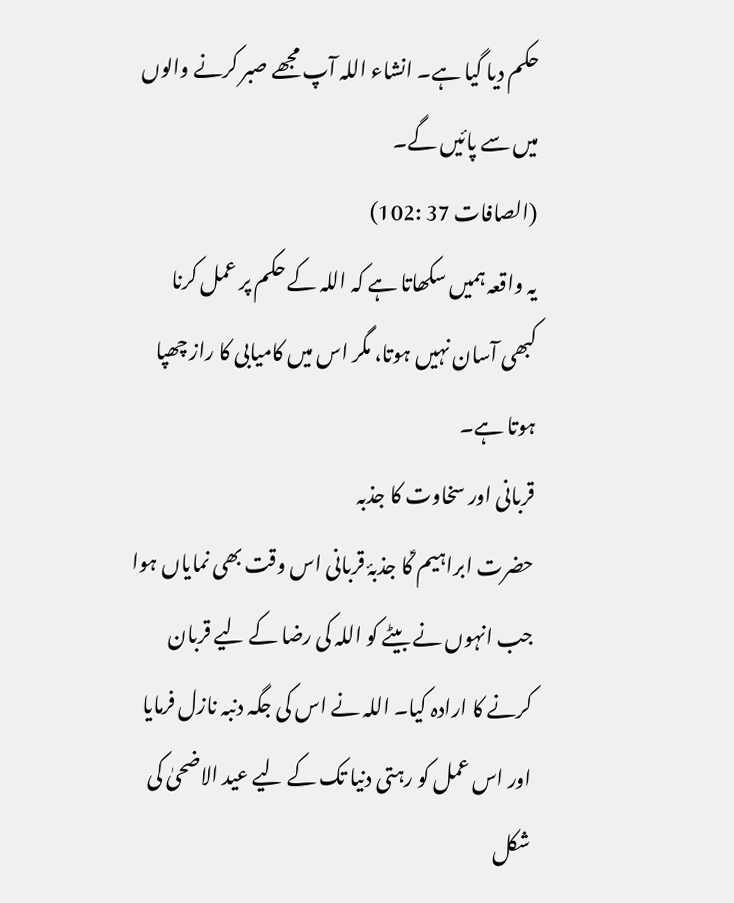حکم دیا گیا ہے۔ انشاء اللہ آپ مجھے صبر کرنے والوں میں سے پائیں گے۔
(الصافات 37 :102)
یہ واقعہ ہمیں سکھاتا ہے کہ اللہ کے حکم پر عمل کرنا کبھی آسان نہیں ہوتا، مگر اس میں کامیابی کا راز چھپا ہوتا ہے۔
قربانی اور سخاوت کا جذبہ
حضرت ابراہیم ؑکا جذبۂ قربانی اس وقت بھی نمایاں ہوا جب انہوں نے بیٹے کو اللہ کی رضا کے لیے قربان کرنے کا ارادہ کیا۔ اللہ نے اس کی جگہ دنبہ نازل فرمایا اور اس عمل کو رہتی دنیا تک کے لیے عید الاضحیٰ کی شکل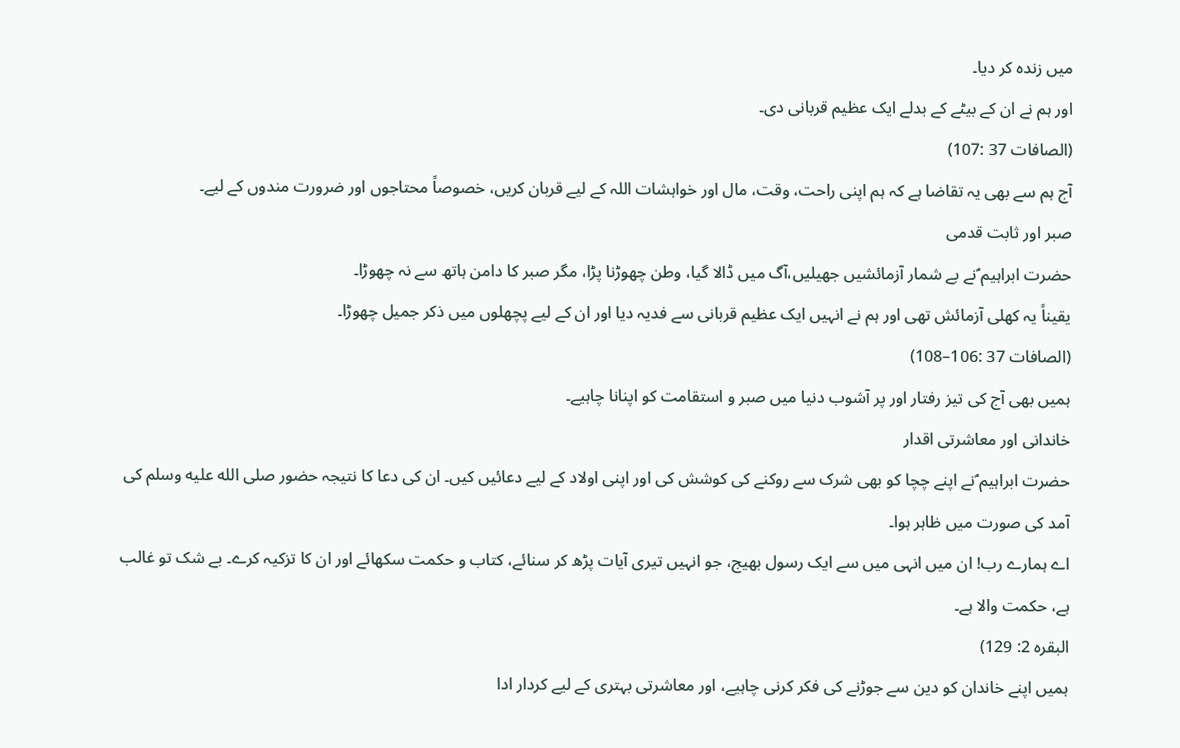میں زندہ کر دیا۔
اور ہم نے ان کے بیٹے کے بدلے ایک عظیم قربانی دی۔
(الصافات 37 :107)
آج ہم سے بھی یہ تقاضا ہے کہ ہم اپنی راحت، وقت، مال اور خواہشات اللہ کے لیے قربان کریں، خصوصاً محتاجوں اور ضرورت مندوں کے لیے۔
صبر اور ثابت قدمی
حضرت ابراہیم ؑنے بے شمار آزمائشیں جھیلیں،آگ میں ڈالا گیا، وطن چھوڑنا پڑا، مگر صبر کا دامن ہاتھ سے نہ چھوڑا۔
یقیناً یہ کھلی آزمائش تھی اور ہم نے انہیں ایک عظیم قربانی سے فدیہ دیا اور ان کے لیے پچھلوں میں ذکر جمیل چھوڑا۔
(الصافات 37 :106–108)
ہمیں بھی آج کی تیز رفتار اور پر آشوب دنیا میں صبر و استقامت کو اپنانا چاہیے۔
خاندانی اور معاشرتی اقدار
حضرت ابراہیم ؑنے اپنے چچا کو بھی شرک سے روکنے کی کوشش کی اور اپنی اولاد کے لیے دعائیں کیں۔ ان کی دعا کا نتیجہ حضور صلى الله عليه وسلم کی آمد کی صورت میں ظاہر ہوا۔
اے ہمارے رب! ان میں انہی میں سے ایک رسول بھیج، جو انہیں تیری آیات پڑھ کر سنائے، کتاب و حکمت سکھائے اور ان کا تزکیہ کرے۔ بے شک تو غالب ہے، حکمت والا ہے۔
البقرہ 2: 129)
ہمیں اپنے خاندان کو دین سے جوڑنے کی فکر کرنی چاہیے، اور معاشرتی بہتری کے لیے کردار ادا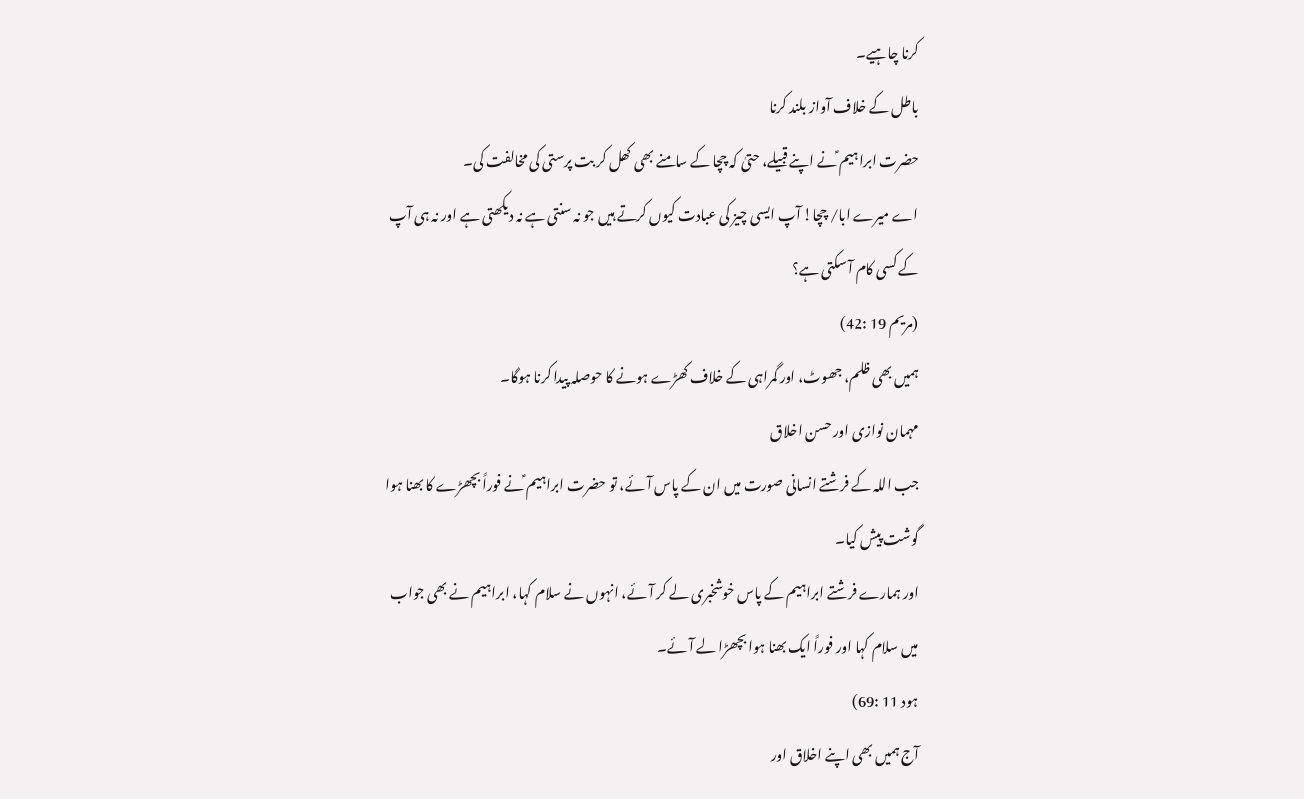کرنا چاہیے۔
باطل کے خلاف آواز بلند کرنا
حضرت ابراہیم ؑنے اپنے قبیلے، حتیٰ کہ چچا کے سامنے بھی کھل کر بت پرستی کی مخالفت کی۔
اے میرے ابا/ چچا! آپ ایسی چیز کی عبادت کیوں کرتے ہیں جو نہ سنتی ہے نہ دیکھتی ہے اور نہ ہی آپ کے کسی کام آ سکتی ہے؟
(مریم 19 :42)
ہمیں بھی ظلم، جھوٹ، اور گمراہی کے خلاف کھڑے ہونے کا حوصلہ پیدا کرنا ہوگا۔
مہمان نوازی اور حسن اخلاق
جب اللہ کے فرشتے انسانی صورت میں ان کے پاس آئے، تو حضرت ابراہیم ؑنے فوراً بچھڑے کا بھنا ہوا گوشت پیش کیا۔
اور ہمارے فرشتے ابراہیم کے پاس خوشخبری لے کر آئے، انہوں نے سلام کہا، ابراہیم نے بھی جواب میں سلام کہا اور فوراً ایک بھنا ہوا بچھڑا لے آئے۔
ہود 11 :69)
آج ہمیں بھی اپنے اخلاق اور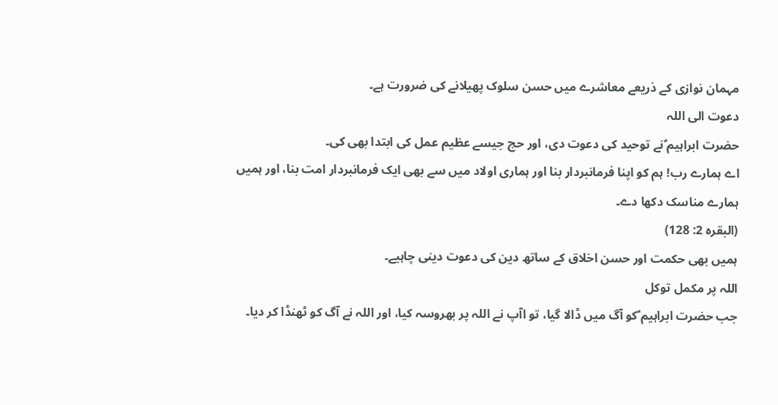مہمان نوازی کے ذریعے معاشرے میں حسن سلوک پھیلانے کی ضرورت ہے۔
دعوت الی اللہ
حضرت ابراہیم ؑنے توحید کی دعوت دی، اور حج جیسے عظیم عمل کی ابتدا بھی کی۔
اے ہمارے رب! ہم کو اپنا فرمانبردار بنا اور ہماری اولاد میں سے بھی ایک فرمانبردار امت بنا، اور ہمیں ہمارے مناسک دکھا دے۔
(البقرہ 2: 128)
ہمیں بھی حکمت اور حسن اخلاق کے ساتھ دین کی دعوت دینی چاہیے۔
اللہ پر مکمل توکل
جب حضرت ابراہیم ؑکو آگ میں ڈالا گیا، تو اآپ نے اللہ پر بھروسہ کیا، اور اللہ نے آگ کو ٹھنڈا کر دیا۔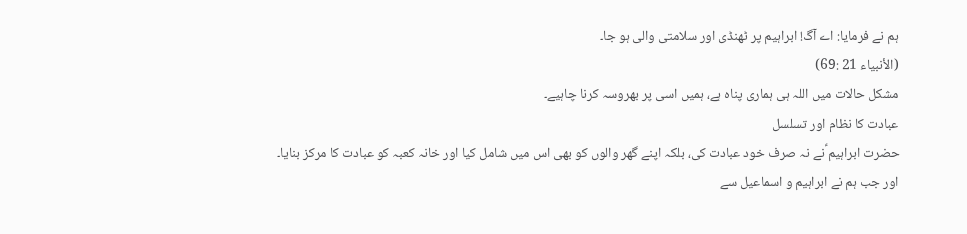ہم نے فرمایا: اے آگ! ابراہیم پر ٹھنڈی اور سلامتی والی ہو جا۔
(الأنبياء 21 :69)
مشکل حالات میں اللہ ہی ہماری پناہ ہے، ہمیں اسی پر بھروسہ کرنا چاہیے۔
عبادت کا نظام اور تسلسل
حضرت ابراہیم ؑنے نہ صرف خود عبادت کی، بلکہ اپنے گھر والوں کو بھی اس میں شامل کیا اور خانہ کعبہ کو عبادت کا مرکز بنایا۔
اور جب ہم نے ابراہیم و اسماعیل سے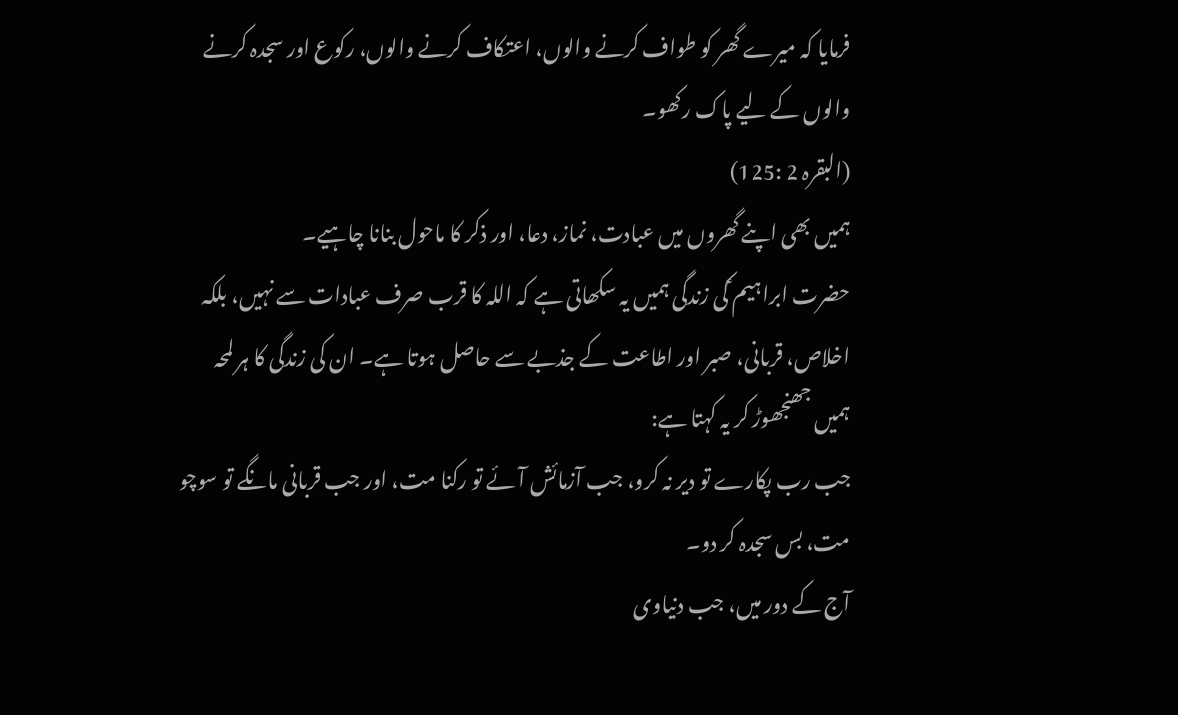فرمایا کہ میرے گھر کو طواف کرنے والوں، اعتکاف کرنے والوں، رکوع اور سجدہ کرنے والوں کے لیے پاک رکھو۔
(البقرہ 2 :125)
ہمیں بھی اپنے گھروں میں عبادت، نماز، دعا، اور ذکر کا ماحول بنانا چاہیے۔
حضرت ابراہیم ؑکی زندگی ہمیں یہ سکھاتی ہے کہ اللہ کا قرب صرف عبادات سے نہیں، بلکہ اخلاص، قربانی، صبر اور اطاعت کے جذبے سے حاصل ہوتا ہے۔ ان کی زندگی کا ہر لمحہ ہمیں جھنجھوڑ کر یہ کہتا ہے:
جب رب پکارے تو دیر نہ کرو، جب آزمائش آئے تو رکنا مت، اور جب قربانی مانگے تو سوچو مت، بس سجدہ کر دو۔
آج کے دور میں، جب دنیاوی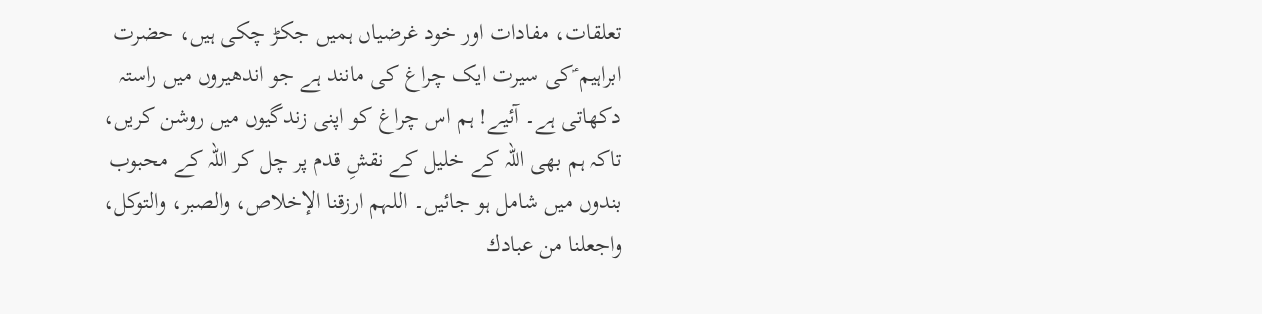تعلقات، مفادات اور خود غرضیاں ہمیں جکڑ چکی ہیں، حضرت ابراہیم ؑکی سیرت ایک چراغ کی مانند ہے جو اندھیروں میں راستہ دکھاتی ہے۔ آئیے! ہم اس چراغ کو اپنی زندگیوں میں روشن کریں، تاکہ ہم بھی اللہ کے خلیل کے نقشِ قدم پر چل کر اللہ کے محبوب بندوں میں شامل ہو جائیں۔ اللہم ارزقنا الإخلاص، والصبر، والتوکل، واجعلنا من عبادك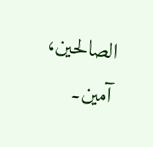الصالحين، آمین۔